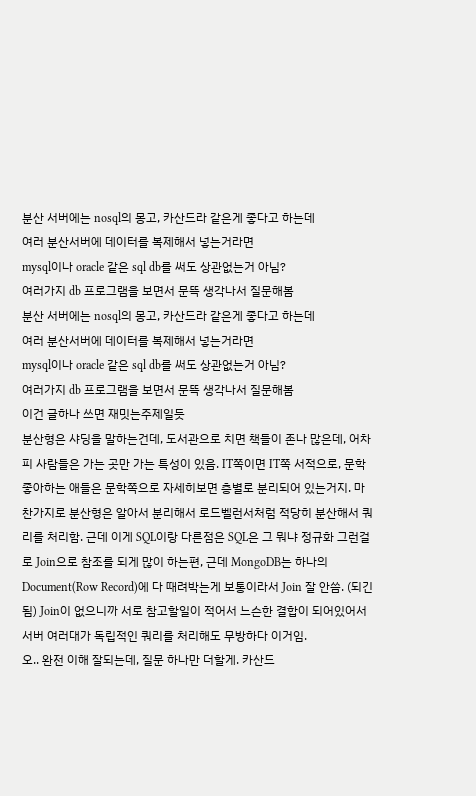분산 서버에는 nosql의 몽고, 카산드라 같은게 좋다고 하는데
여러 분산서버에 데이터를 복제해서 넣는거라면
mysql이나 oracle 같은 sql db를 써도 상관없는거 아님?
여러가지 db 프로그램을 보면서 문뜩 생각나서 질문해봄
분산 서버에는 nosql의 몽고, 카산드라 같은게 좋다고 하는데
여러 분산서버에 데이터를 복제해서 넣는거라면
mysql이나 oracle 같은 sql db를 써도 상관없는거 아님?
여러가지 db 프로그램을 보면서 문뜩 생각나서 질문해봄
이건 글하나 쓰면 재밋는주제일듯
분산형은 샤딩을 말하는건데, 도서관으로 치면 책들이 존나 많은데, 어차피 사람들은 가는 곳만 가는 특성이 있음. IT쪽이면 IT쪽 서적으로, 문학 좋아하는 애들은 문학쪽으로 자세히보면 층별로 분리되어 있는거지. 마찬가지로 분산형은 알아서 분리해서 로드벨런서처럼 적당히 분산해서 쿼리를 처리함. 근데 이게 SQL이랑 다른점은 SQL은 그 뭐냐 정규화 그런걸로 Join으로 참조를 되게 많이 하는편, 근데 MongoDB는 하나의 Document(Row Record)에 다 때려박는게 보통이라서 Join 잘 안씀. (되긴 됨) Join이 없으니까 서로 참고할일이 적어서 느슨한 결합이 되어있어서 서버 여러대가 독립적인 쿼리를 처리해도 무방하다 이거임.
오.. 완전 이해 잘되는데, 질문 하나만 더할게. 카산드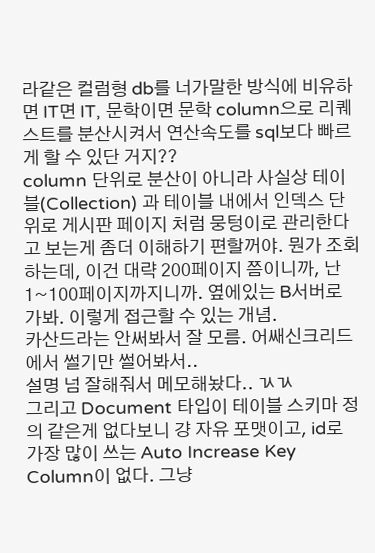라같은 컬럼형 db를 너가말한 방식에 비유하면 IT면 IT, 문학이면 문학 column으로 리퀘스트를 분산시켜서 연산속도를 sql보다 빠르게 할 수 있단 거지??
column 단위로 분산이 아니라 사실상 테이블(Collection) 과 테이블 내에서 인덱스 단위로 게시판 페이지 처럼 뭉텅이로 관리한다고 보는게 좀더 이해하기 편할꺼야. 뭔가 조회하는데, 이건 대략 200페이지 쯤이니까, 난 1~100페이지까지니까. 옆에있는 B서버로 가봐. 이렇게 접근할 수 있는 개념.
카산드라는 안써봐서 잘 모름. 어쌔신크리드에서 썰기만 썰어봐서..
설명 넘 잘해줘서 메모해놨다.. ㄳㄳ
그리고 Document 타입이 테이블 스키마 정의 같은게 없다보니 걍 자유 포맷이고, id로 가장 많이 쓰는 Auto Increase Key Column이 없다. 그냥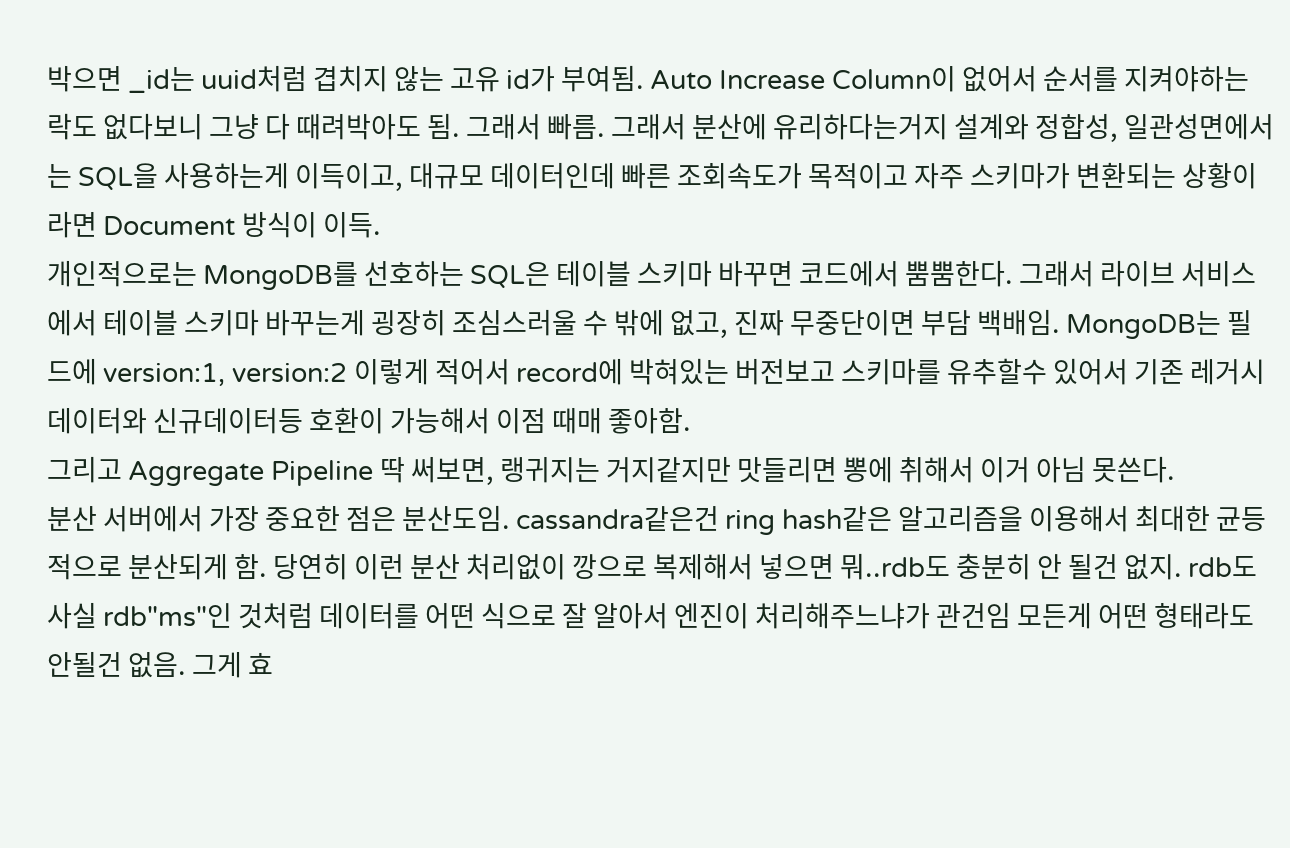박으면 _id는 uuid처럼 겹치지 않는 고유 id가 부여됨. Auto Increase Column이 없어서 순서를 지켜야하는 락도 없다보니 그냥 다 때려박아도 됨. 그래서 빠름. 그래서 분산에 유리하다는거지 설계와 정합성, 일관성면에서는 SQL을 사용하는게 이득이고, 대규모 데이터인데 빠른 조회속도가 목적이고 자주 스키마가 변환되는 상황이라면 Document 방식이 이득.
개인적으로는 MongoDB를 선호하는 SQL은 테이블 스키마 바꾸면 코드에서 뿜뿜한다. 그래서 라이브 서비스에서 테이블 스키마 바꾸는게 굉장히 조심스러울 수 밖에 없고, 진짜 무중단이면 부담 백배임. MongoDB는 필드에 version:1, version:2 이렇게 적어서 record에 박혀있는 버전보고 스키마를 유추할수 있어서 기존 레거시 데이터와 신규데이터등 호환이 가능해서 이점 때매 좋아함.
그리고 Aggregate Pipeline 딱 써보면, 랭귀지는 거지같지만 맛들리면 뽕에 취해서 이거 아님 못쓴다.
분산 서버에서 가장 중요한 점은 분산도임. cassandra같은건 ring hash같은 알고리즘을 이용해서 최대한 균등적으로 분산되게 함. 당연히 이런 분산 처리없이 깡으로 복제해서 넣으면 뭐..rdb도 충분히 안 될건 없지. rdb도 사실 rdb"ms"인 것처럼 데이터를 어떤 식으로 잘 알아서 엔진이 처리해주느냐가 관건임 모든게 어떤 형태라도 안될건 없음. 그게 효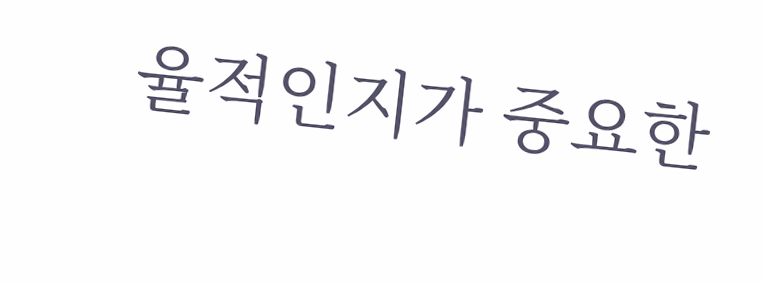율적인지가 중요한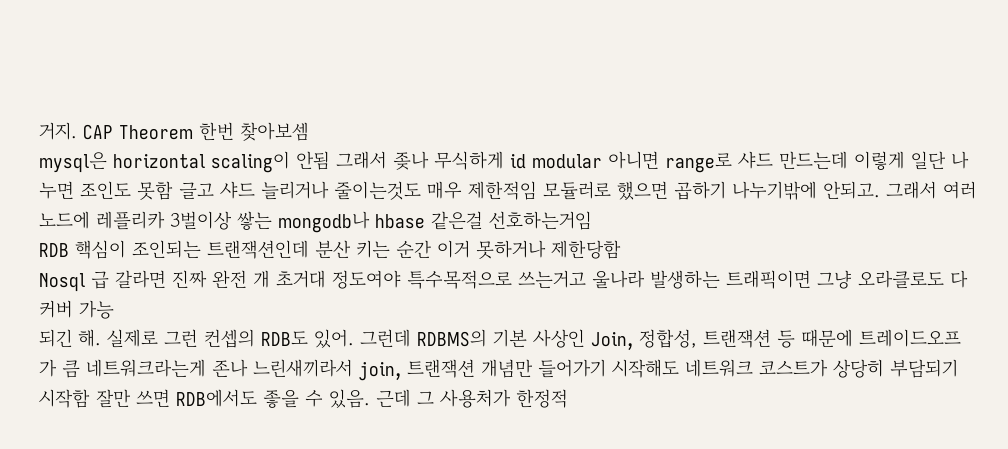거지. CAP Theorem 한번 찾아보셈
mysql은 horizontal scaling이 안됨 그래서 좆나 무식하게 id modular 아니면 range로 샤드 만드는데 이렇게 일단 나누면 조인도 못함 글고 샤드 늘리거나 줄이는것도 매우 제한적임 모듈러로 했으면 곱하기 나누기밖에 안되고. 그래서 여러 노드에 레플리카 3벌이상 쌓는 mongodb나 hbase 같은걸 선호하는거임
RDB 핵심이 조인되는 트랜잭션인데 분산 키는 순간 이거 못하거나 제한당함
Nosql 급 갈라면 진짜 완전 개 초거대 정도여야 특수목적으로 쓰는거고 울나라 발생하는 트래픽이면 그냥 오라클로도 다 커버 가능
되긴 해. 실제로 그런 컨셉의 RDB도 있어. 그런데 RDBMS의 기본 사상인 Join, 정합성, 트랜잭션 등 때문에 트레이드오프가 큼 네트워크라는게 존나 느린새끼라서 join, 트랜잭션 개념만 들어가기 시작해도 네트워크 코스트가 상당히 부담되기 시작함 잘만 쓰면 RDB에서도 좋을 수 있음. 근데 그 사용처가 한정적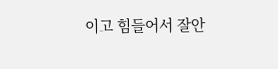이고 힘들어서 잘안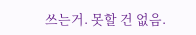쓰는거. 못할 건 없음.